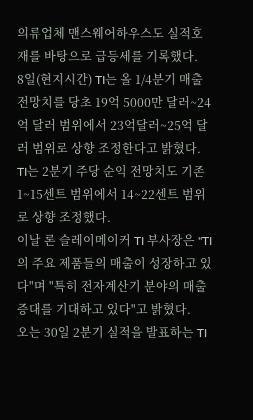의류업체 맨스웨어하우스도 실적호재를 바탕으로 급등세를 기록했다.
8일(현지시간) TI는 올 1/4분기 매출 전망치를 당초 19억 5000만 달러~24억 달러 범위에서 23억달러~25억 달러 범위로 상향 조정한다고 밝혔다.
TI는 2분기 주당 순익 전망치도 기존 1~15센트 범위에서 14~22센트 범위로 상향 조정했다.
이날 론 슬레이메이커 TI 부사장은 "TI의 주요 제품들의 매출이 성장하고 있다"며 "특히 전자계산기 분야의 매출 증대를 기대하고 있다"고 밝혔다.
오는 30일 2분기 실적을 발표하는 TI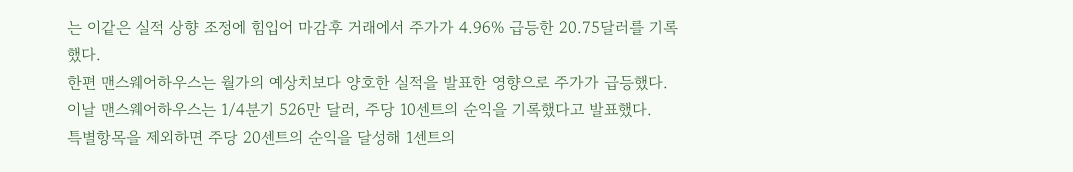는 이같은 실적 상향 조정에 힘입어 마감후 거래에서 주가가 4.96% 급등한 20.75달러를 기록했다.
한편 맨스웨어하우스는 월가의 예상치보다 양호한 실적을 발표한 영향으로 주가가 급등했다.
이날 맨스웨어하우스는 1/4분기 526만 달러, 주당 10센트의 순익을 기록했다고 발표했다.
특별항목을 제외하면 주당 20센트의 순익을 달성해 1센트의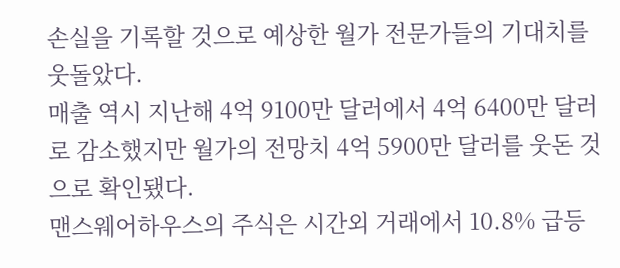손실을 기록할 것으로 예상한 월가 전문가들의 기대치를 웃돌았다.
매출 역시 지난해 4억 9100만 달러에서 4억 6400만 달러로 감소했지만 월가의 전망치 4억 5900만 달러를 웃돈 것으로 확인됐다.
맨스웨어하우스의 주식은 시간외 거래에서 10.8% 급등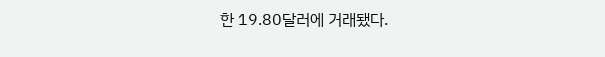한 19.80달러에 거래됐다.